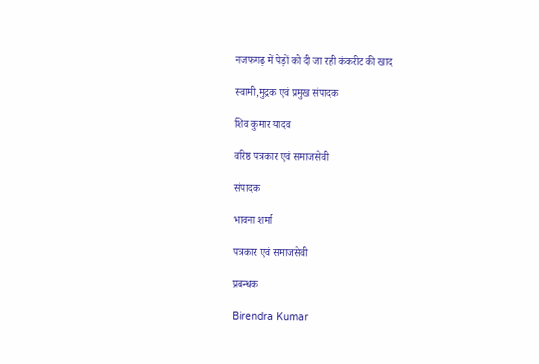नजफगढ़ में पेड़ों को दी जा रही कंकरीट की खाद

स्वामी,मुद्रक एवं प्रमुख संपादक

शिव कुमार यादव

वरिष्ठ पत्रकार एवं समाजसेवी

संपादक

भावना शर्मा

पत्रकार एवं समाजसेवी

प्रबन्धक

Birendra Kumar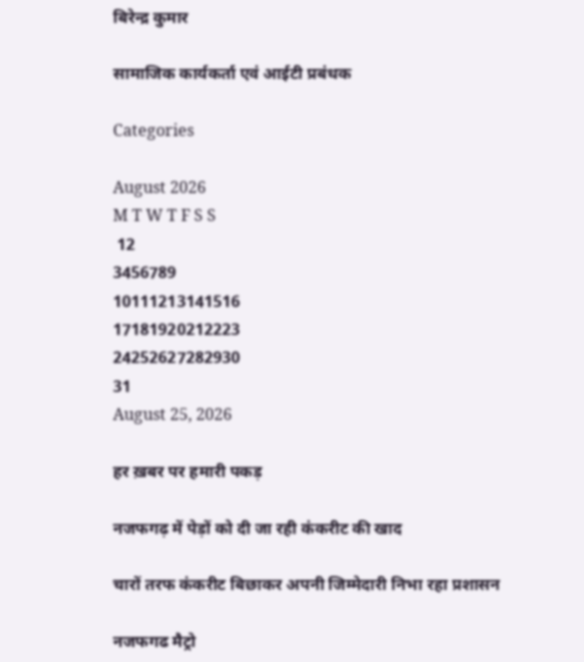बिरेन्द्र कुमार

सामाजिक कार्यकर्ता एवं आईटी प्रबंधक

Categories

August 2026
M T W T F S S
 12
3456789
10111213141516
17181920212223
24252627282930
31
August 25, 2026

हर ख़बर पर हमारी पकड़

नजफगढ़ में पेड़ों को दी जा रही कंकरीट की खाद

चारों तरफ कंकरीट बिछाकर अपनी जिम्मेदारी निभा रहा प्रशासन

नजफगढ मैट्रो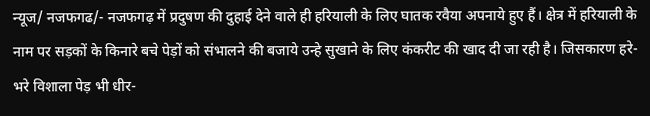न्यूज/ नजफगढ/- नजफगढ़ में प्रदुषण की दुहाई देने वाले ही हरियाली के लिए घातक रवैया अपनाये हुए हैं। क्षेत्र में हरियाली के नाम पर सड़कों के किनारे बचे पेड़ों को संभालने की बजाये उन्हे सुखाने के लिए कंकरीट की खाद दी जा रही है। जिसकारण हरे-भरे विशाला पेड़ भी धीर-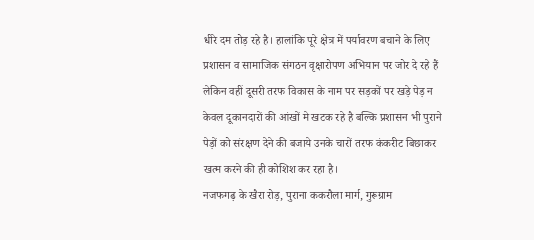धीरे दम तोड़ रहे है। हालांकि पूरे क्षेत्र में पर्यावरण बचाने के लिए प्रशासन व सामाजिक संगठन वृक्षारोपण अभियान पर जोर दे रहे हैं लेकिन वहीं दूसरी तरफ विकास के नाम पर सड़कों पर खड़े पेड़ न केवल दूकानदारों की आंखों मे खटक रहे है बल्कि प्रशासन भी पुराने पेड़ों को संरक्षण देने की बजाये उनके चारों तरफ कंकरीट बिछाकर खत्म करने की ही कोशिश कर रहा है।
नजफगढ़ के खैरा रोड़, पुराना ककरौला मार्ग, गुरूग्राम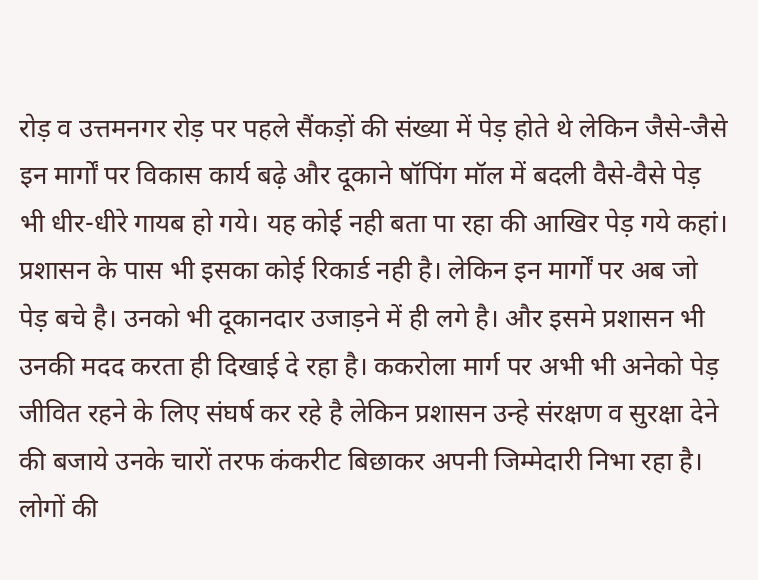रोड़ व उत्तमनगर रोड़ पर पहले सैंकड़ों की संख्या में पेड़ होते थे लेकिन जैसे-जैसे इन मार्गों पर विकास कार्य बढ़े और दूकाने षॉपिंग मॉल में बदली वैसे-वैसे पेड़ भी धीर-धीरे गायब हो गये। यह कोई नही बता पा रहा की आखिर पेड़ गये कहां। प्रशासन के पास भी इसका कोई रिकार्ड नही है। लेकिन इन मार्गों पर अब जो पेड़ बचे है। उनको भी दूकानदार उजाड़ने में ही लगे है। और इसमे प्रशासन भी उनकी मदद करता ही दिखाई दे रहा है। ककरोला मार्ग पर अभी भी अनेको पेड़ जीवित रहने के लिए संघर्ष कर रहे है लेकिन प्रशासन उन्हे संरक्षण व सुरक्षा देने की बजाये उनके चारों तरफ कंकरीट बिछाकर अपनी जिम्मेदारी निभा रहा है। लोगों की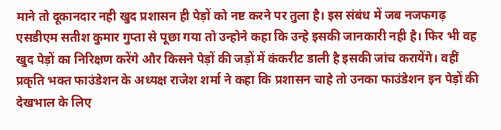माने तो दूकानदार नही खुद प्रशासन ही पेड़ों को नष्ट करने पर तुला है। इस संबंध में जब नजफगढ़ एसडीएम सतीश कुमार गुप्ता से पूछा गया तो उन्होने कहा कि उन्हे इसकी जानकारी नही है। फिर भी वह खुद पेड़ों का निरिक्षण करेंगे और किसने पेड़ों की जड़ों में कंकरीट डाली है इसकी जांच करायेंगे। वहीं प्रकृति भक्त फाउंडेशन के अध्यक्ष राजेश शर्मा ने कहा कि प्रशासन चाहे तो उनका फाउंडेशन इन पेड़ों की देखभाल के लिए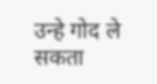उन्हे गोद ले सकता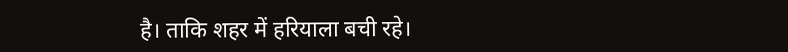है। ताकि शहर में हरियाला बची रहे।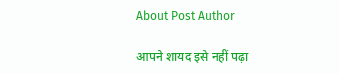About Post Author

आपने शायद इसे नहीं पढ़ा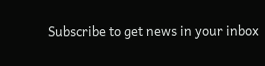Subscribe to get news in your inbox